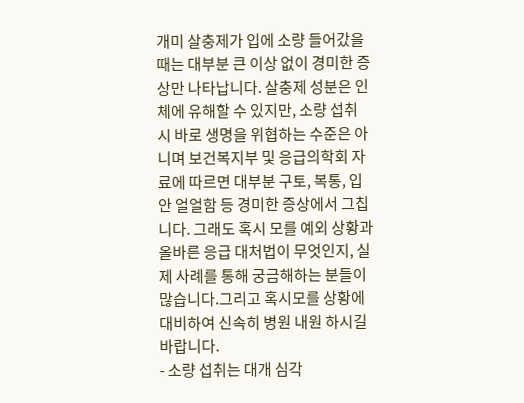개미 살충제가 입에 소량 들어갔을 때는 대부분 큰 이상 없이 경미한 증상만 나타납니다. 살충제 성분은 인체에 유해할 수 있지만, 소량 섭취 시 바로 생명을 위협하는 수준은 아니며 보건복지부 및 응급의학회 자료에 따르면 대부분 구토, 복통, 입안 얼얼함 등 경미한 증상에서 그칩니다. 그래도 혹시 모를 예외 상황과 올바른 응급 대처법이 무엇인지, 실제 사례를 통해 궁금해하는 분들이 많습니다.그리고 혹시모를 상황에 대비하여 신속히 병원 내원 하시길 바랍니다.
- 소량 섭취는 대개 심각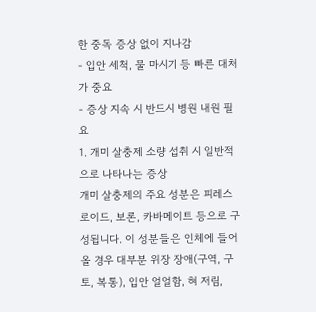한 중독 증상 없이 지나감
- 입안 세척, 물 마시기 등 빠른 대처가 중요
- 증상 지속 시 반드시 병원 내원 필요
1. 개미 살충제 소량 섭취 시 일반적으로 나타나는 증상
개미 살충제의 주요 성분은 피레스로이드, 보론, 카바메이트 등으로 구성됩니다. 이 성분들은 인체에 들어올 경우 대부분 위장 장애(구역, 구토, 복통), 입안 얼얼함, 혀 저림,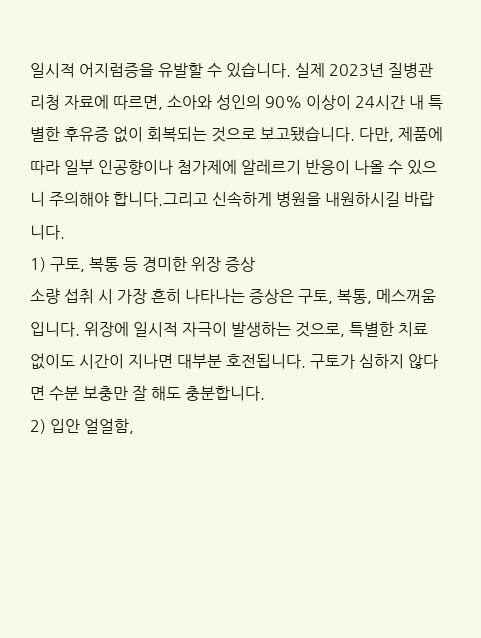일시적 어지럼증을 유발할 수 있습니다. 실제 2023년 질병관리청 자료에 따르면, 소아와 성인의 90% 이상이 24시간 내 특별한 후유증 없이 회복되는 것으로 보고됐습니다. 다만, 제품에 따라 일부 인공향이나 첨가제에 알레르기 반응이 나올 수 있으니 주의해야 합니다.그리고 신속하게 병원을 내원하시길 바랍니다.
1) 구토, 복통 등 경미한 위장 증상
소량 섭취 시 가장 흔히 나타나는 증상은 구토, 복통, 메스꺼움입니다. 위장에 일시적 자극이 발생하는 것으로, 특별한 치료 없이도 시간이 지나면 대부분 호전됩니다. 구토가 심하지 않다면 수분 보충만 잘 해도 충분합니다.
2) 입안 얼얼함,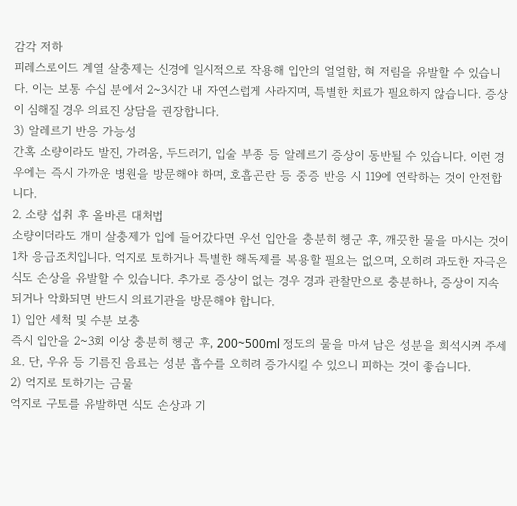감각 저하
피레스로이드 계열 살충제는 신경에 일시적으로 작용해 입안의 얼얼함, 혀 저림을 유발할 수 있습니다. 이는 보통 수십 분에서 2~3시간 내 자연스럽게 사라지며, 특별한 치료가 필요하지 않습니다. 증상이 심해질 경우 의료진 상담을 권장합니다.
3) 알레르기 반응 가능성
간혹 소량이라도 발진, 가려움, 두드러기, 입술 부종 등 알레르기 증상이 동반될 수 있습니다. 이런 경우에는 즉시 가까운 병원을 방문해야 하며, 호흡곤란 등 중증 반응 시 119에 연락하는 것이 안전합니다.
2. 소량 섭취 후 올바른 대처법
소량이더라도 개미 살충제가 입에 들어갔다면 우선 입안을 충분히 헹군 후, 깨끗한 물을 마시는 것이 1차 응급조치입니다. 억지로 토하거나 특별한 해독제를 복용할 필요는 없으며, 오히려 과도한 자극은 식도 손상을 유발할 수 있습니다. 추가로 증상이 없는 경우 경과 관찰만으로 충분하나, 증상이 지속되거나 악화되면 반드시 의료기관을 방문해야 합니다.
1) 입안 세척 및 수분 보충
즉시 입안을 2~3회 이상 충분히 헹군 후, 200~500ml 정도의 물을 마셔 남은 성분을 희석시켜 주세요. 단, 우유 등 기름진 음료는 성분 흡수를 오히려 증가시킬 수 있으니 피하는 것이 좋습니다.
2) 억지로 토하기는 금물
억지로 구토를 유발하면 식도 손상과 기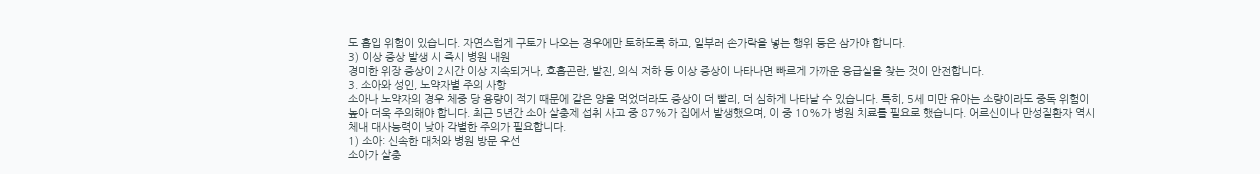도 흡입 위험이 있습니다. 자연스럽게 구토가 나오는 경우에만 토하도록 하고, 일부러 손가락을 넣는 행위 등은 삼가야 합니다.
3) 이상 증상 발생 시 즉시 병원 내원
경미한 위장 증상이 2시간 이상 지속되거나, 호흡곤란, 발진, 의식 저하 등 이상 증상이 나타나면 빠르게 가까운 응급실을 찾는 것이 안전합니다.
3. 소아와 성인, 노약자별 주의 사항
소아나 노약자의 경우 체중 당 용량이 적기 때문에 같은 양을 먹었더라도 증상이 더 빨리, 더 심하게 나타날 수 있습니다. 특히, 5세 미만 유아는 소량이라도 중독 위험이 높아 더욱 주의해야 합니다. 최근 5년간 소아 살충제 섭취 사고 중 87%가 집에서 발생했으며, 이 중 10%가 병원 치료를 필요로 했습니다. 어르신이나 만성질환자 역시 체내 대사능력이 낮아 각별한 주의가 필요합니다.
1) 소아: 신속한 대처와 병원 방문 우선
소아가 살충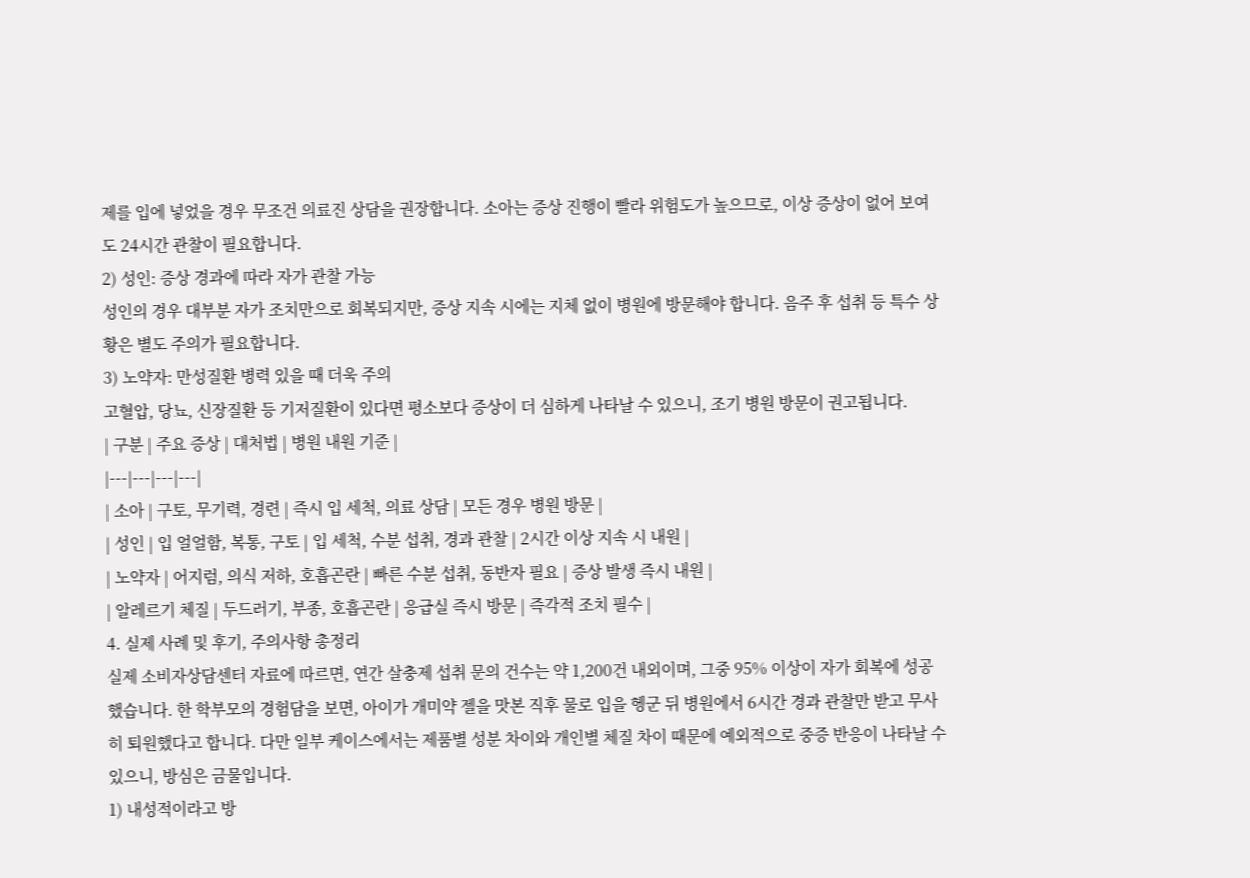제를 입에 넣었을 경우 무조건 의료진 상담을 권장합니다. 소아는 증상 진행이 빨라 위험도가 높으므로, 이상 증상이 없어 보여도 24시간 관찰이 필요합니다.
2) 성인: 증상 경과에 따라 자가 관찰 가능
성인의 경우 대부분 자가 조치만으로 회복되지만, 증상 지속 시에는 지체 없이 병원에 방문해야 합니다. 음주 후 섭취 등 특수 상황은 별도 주의가 필요합니다.
3) 노약자: 만성질환 병력 있을 때 더욱 주의
고혈압, 당뇨, 신장질환 등 기저질환이 있다면 평소보다 증상이 더 심하게 나타날 수 있으니, 조기 병원 방문이 권고됩니다.
| 구분 | 주요 증상 | 대처법 | 병원 내원 기준 |
|---|---|---|---|
| 소아 | 구토, 무기력, 경련 | 즉시 입 세척, 의료 상담 | 모든 경우 병원 방문 |
| 성인 | 입 얼얼함, 복통, 구토 | 입 세척, 수분 섭취, 경과 관찰 | 2시간 이상 지속 시 내원 |
| 노약자 | 어지럼, 의식 저하, 호흡곤란 | 빠른 수분 섭취, 동반자 필요 | 증상 발생 즉시 내원 |
| 알레르기 체질 | 두드러기, 부종, 호흡곤란 | 응급실 즉시 방문 | 즉각적 조치 필수 |
4. 실제 사례 및 후기, 주의사항 총정리
실제 소비자상담센터 자료에 따르면, 연간 살충제 섭취 문의 건수는 약 1,200건 내외이며, 그중 95% 이상이 자가 회복에 성공했습니다. 한 학부모의 경험담을 보면, 아이가 개미약 젤을 맛본 직후 물로 입을 헹군 뒤 병원에서 6시간 경과 관찰만 받고 무사히 퇴원했다고 합니다. 다만 일부 케이스에서는 제품별 성분 차이와 개인별 체질 차이 때문에 예외적으로 중증 반응이 나타날 수 있으니, 방심은 금물입니다.
1) 내성적이라고 방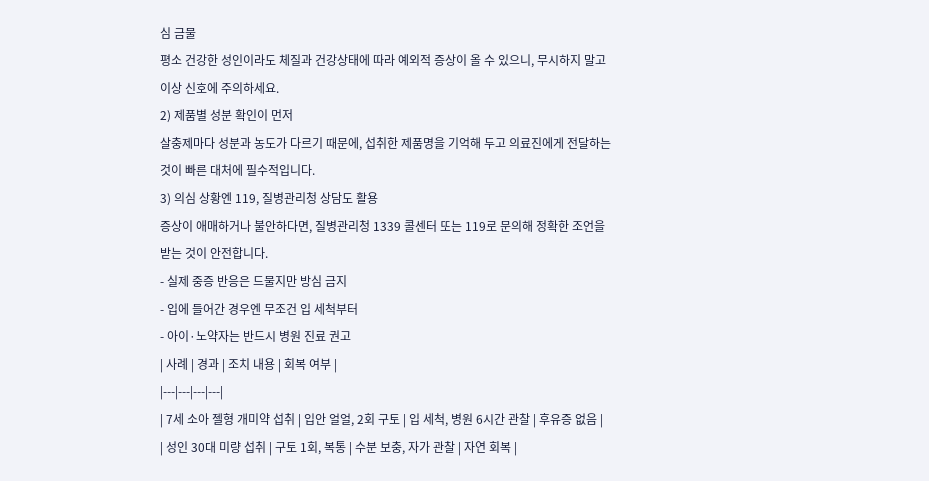심 금물
평소 건강한 성인이라도 체질과 건강상태에 따라 예외적 증상이 올 수 있으니, 무시하지 말고 이상 신호에 주의하세요.
2) 제품별 성분 확인이 먼저
살충제마다 성분과 농도가 다르기 때문에, 섭취한 제품명을 기억해 두고 의료진에게 전달하는 것이 빠른 대처에 필수적입니다.
3) 의심 상황엔 119, 질병관리청 상담도 활용
증상이 애매하거나 불안하다면, 질병관리청 1339 콜센터 또는 119로 문의해 정확한 조언을 받는 것이 안전합니다.
- 실제 중증 반응은 드물지만 방심 금지
- 입에 들어간 경우엔 무조건 입 세척부터
- 아이·노약자는 반드시 병원 진료 권고
| 사례 | 경과 | 조치 내용 | 회복 여부 |
|---|---|---|---|
| 7세 소아 젤형 개미약 섭취 | 입안 얼얼, 2회 구토 | 입 세척, 병원 6시간 관찰 | 후유증 없음 |
| 성인 30대 미량 섭취 | 구토 1회, 복통 | 수분 보충, 자가 관찰 | 자연 회복 |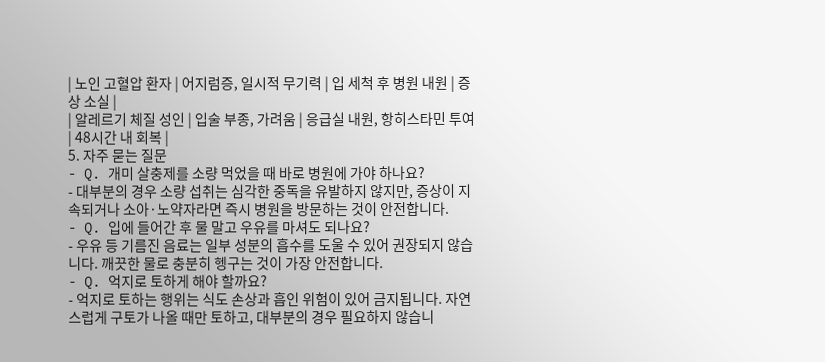| 노인 고혈압 환자 | 어지럼증, 일시적 무기력 | 입 세척 후 병원 내원 | 증상 소실 |
| 알레르기 체질 성인 | 입술 부종, 가려움 | 응급실 내원, 항히스타민 투여 | 48시간 내 회복 |
5. 자주 묻는 질문
- Q. 개미 살충제를 소량 먹었을 때 바로 병원에 가야 하나요?
- 대부분의 경우 소량 섭취는 심각한 중독을 유발하지 않지만, 증상이 지속되거나 소아·노약자라면 즉시 병원을 방문하는 것이 안전합니다.
- Q. 입에 들어간 후 물 말고 우유를 마셔도 되나요?
- 우유 등 기름진 음료는 일부 성분의 흡수를 도울 수 있어 권장되지 않습니다. 깨끗한 물로 충분히 헹구는 것이 가장 안전합니다.
- Q. 억지로 토하게 해야 할까요?
- 억지로 토하는 행위는 식도 손상과 흡인 위험이 있어 금지됩니다. 자연스럽게 구토가 나올 때만 토하고, 대부분의 경우 필요하지 않습니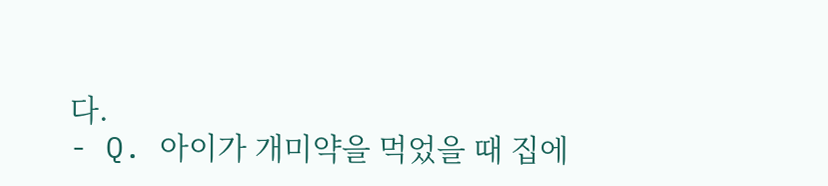다.
- Q. 아이가 개미약을 먹었을 때 집에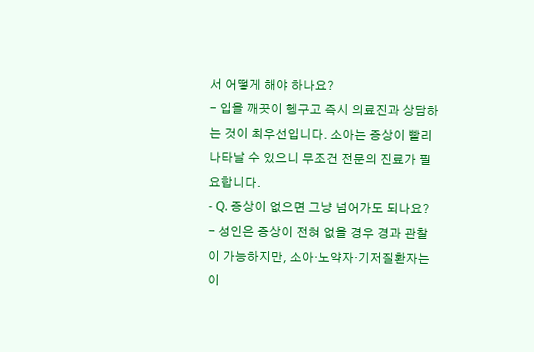서 어떻게 해야 하나요?
- 입을 깨끗이 헹구고 즉시 의료진과 상담하는 것이 최우선입니다. 소아는 증상이 빨리 나타날 수 있으니 무조건 전문의 진료가 필요합니다.
- Q. 증상이 없으면 그냥 넘어가도 되나요?
- 성인은 증상이 전혀 없을 경우 경과 관찰이 가능하지만, 소아·노약자·기저질환자는 이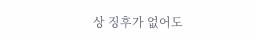상 징후가 없어도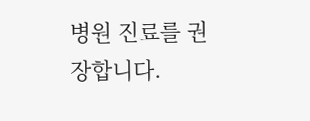병원 진료를 권장합니다.